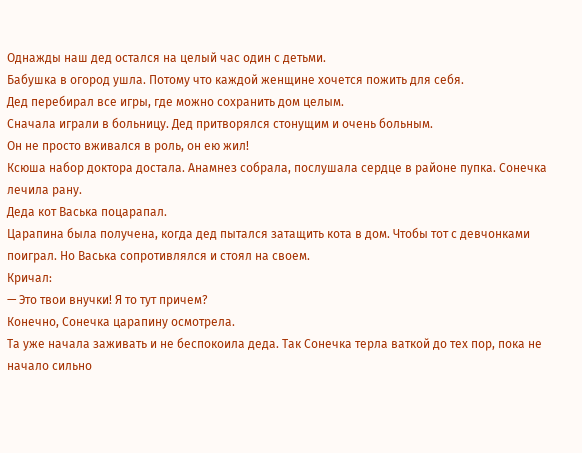Однажды наш дед остался на целый час один с детьми.
Бабушка в огород ушла. Потому что каждой женщине хочется пожить для себя.
Дед перебирал все игры, где можно сохранить дом целым.
Сначала играли в больницу. Дед притворялся стонущим и очень больным.
Он не просто вживался в роль, он ею жил!
Ксюша набор доктора достала. Анамнез собрала, послушала сердце в районе пупка. Сонечка лечила рану.
Деда кот Васька поцарапал.
Царапина была получена, когда дед пытался затащить кота в дом. Чтобы тот с девчонками поиграл. Но Васька сопротивлялся и стоял на своем.
Кричал:
— Это твои внучки! Я то тут причем?
Конечно, Сонечка царапину осмотрела.
Та уже начала заживать и не беспокоила деда. Так Сонечка терла ваткой до тех пор, пока не начало сильно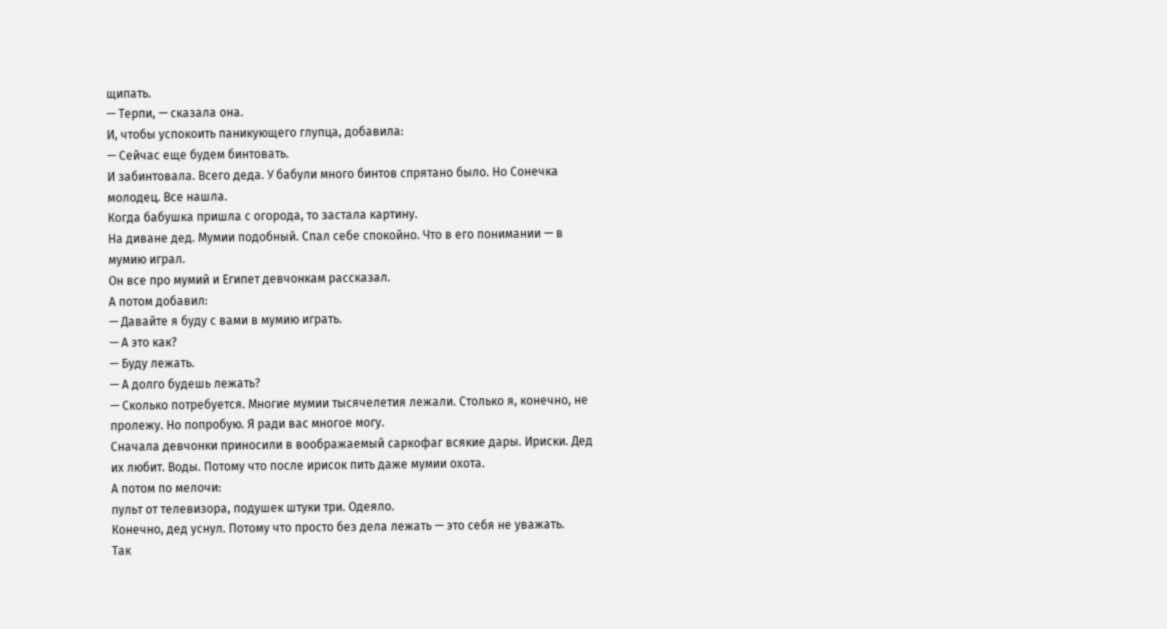щипать.
— Терпи, — сказала она.
И, чтобы успокоить паникующего глупца, добавила:
— Сейчас еще будем бинтовать.
И забинтовала. Всего деда. У бабули много бинтов спрятано было. Но Сонечка молодец. Все нашла.
Когда бабушка пришла с огорода, то застала картину.
На диване дед. Мумии подобный. Спал себе спокойно. Что в его понимании — в мумию играл.
Он все про мумий и Египет девчонкам рассказал.
А потом добавил:
— Давайте я буду с вами в мумию играть.
— А это как?
— Буду лежать.
— А долго будешь лежать?
— Сколько потребуется. Многие мумии тысячелетия лежали. Столько я, конечно, не пролежу. Но попробую. Я ради вас многое могу.
Сначала девчонки приносили в воображаемый саркофаг всякие дары. Ириски. Дед их любит. Воды. Потому что после ирисок пить даже мумии охота.
А потом по мелочи:
пульт от телевизора, подушек штуки три. Одеяло.
Конечно, дед уснул. Потому что просто без дела лежать — это себя не уважать.
Так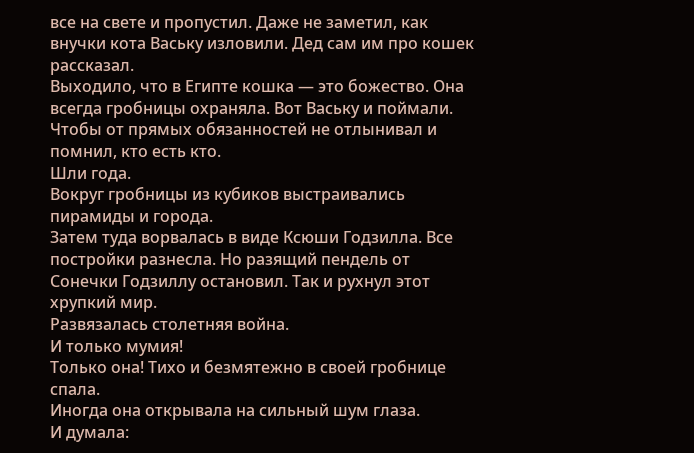все на свете и пропустил. Даже не заметил, как внучки кота Ваську изловили. Дед сам им про кошек рассказал.
Выходило, что в Египте кошка — это божество. Она всегда гробницы охраняла. Вот Ваську и поймали. Чтобы от прямых обязанностей не отлынивал и помнил, кто есть кто.
Шли года.
Вокруг гробницы из кубиков выстраивались пирамиды и города.
Затем туда ворвалась в виде Ксюши Годзилла. Все постройки разнесла. Но разящий пендель от Сонечки Годзиллу остановил. Так и рухнул этот хрупкий мир.
Развязалась столетняя война.
И только мумия!
Только она! Тихо и безмятежно в своей гробнице спала.
Иногда она открывала на сильный шум глаза.
И думала: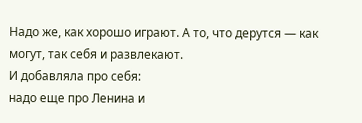Надо же, как хорошо играют. А то, что дерутся — как могут, так себя и развлекают.
И добавляла про себя:
надо еще про Ленина и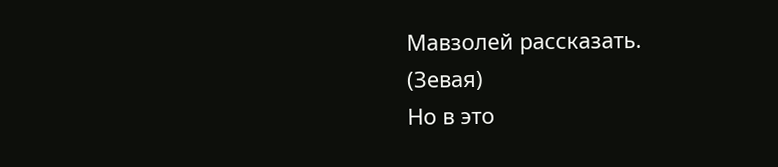Мавзолей рассказать.
(Зевая)
Но в это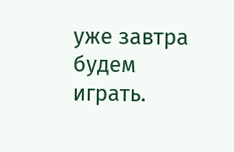уже завтра будем играть.